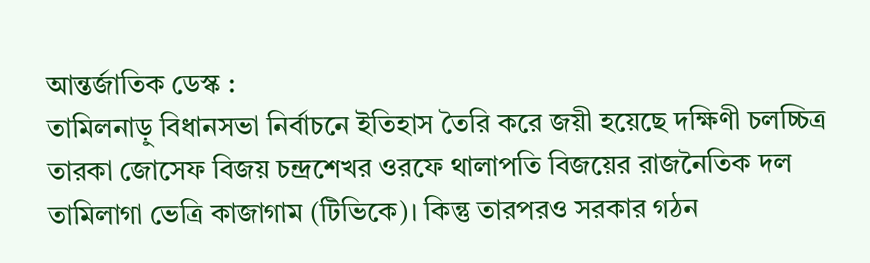আন্তর্জাতিক ডেস্ক :
তামিলনাড়ু বিধানসভা নির্বাচনে ইতিহাস তৈরি করে জয়ী হয়েছে দক্ষিণী চলচ্চিত্র তারকা জোসেফ বিজয় চন্দ্রশেখর ওরফে থালাপতি বিজয়ের রাজনৈতিক দল তামিলাগা ভেত্রি কাজাগাম (টিভিকে)। কিন্তু তারপরও সরকার গঠন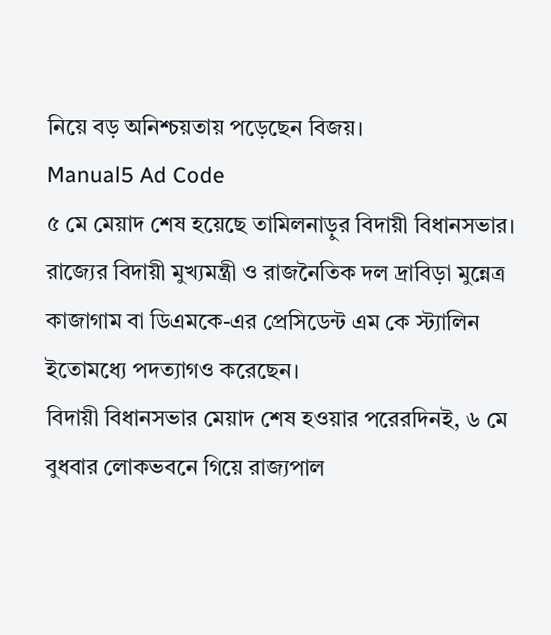নিয়ে বড় অনিশ্চয়তায় পড়েছেন বিজয়।
Manual5 Ad Code
৫ মে মেয়াদ শেষ হয়েছে তামিলনাড়ুর বিদায়ী বিধানসভার। রাজ্যের বিদায়ী মুখ্যমন্ত্রী ও রাজনৈতিক দল দ্রাবিড়া মুন্নেত্র কাজাগাম বা ডিএমকে-এর প্রেসিডেন্ট এম কে স্ট্যালিন ইতোমধ্যে পদত্যাগও করেছেন।
বিদায়ী বিধানসভার মেয়াদ শেষ হওয়ার পরেরদিনই, ৬ মে বুধবার লোকভবনে গিয়ে রাজ্যপাল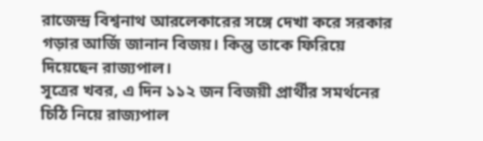রাজেন্দ্র বিশ্বনাথ আরলেকারের সঙ্গে দেখা করে সরকার গড়ার আর্জি জানান বিজয়। কিন্তু তাকে ফিরিয়ে দিয়েছেন রাজ্যপাল।
সূত্রের খবর, এ দিন ১১২ জন বিজয়ী প্রার্থীর সমর্থনের চিঠি নিয়ে রাজ্যপাল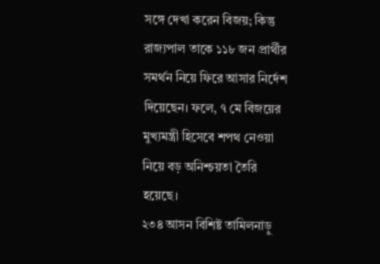সঙ্গে দেখা করেন বিজয়; কিন্তু রাজ্যপাল তাকে ১১৮ জন প্রার্থীর সমর্থন নিয়ে ফিরে আসার নির্দেশ দিয়েছেন। ফলে, ৭ মে বিজয়ের মুখ্যমন্ত্রী হিসেবে শপথ নেওয়া নিয়ে বড় অনিশ্চয়তা তৈরি হয়েছে।
২৩৪ আসন বিশিষ্ট তামিলনাড়ু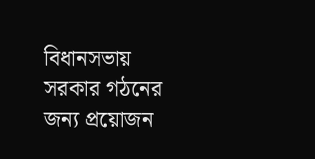বিধানসভায় সরকার গঠনের জন্য প্রয়োজন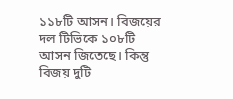১১৮টি আসন। বিজয়ের দল টিভিকে ১০৮টি আসন জিতেছে। কিন্তু বিজয় দুটি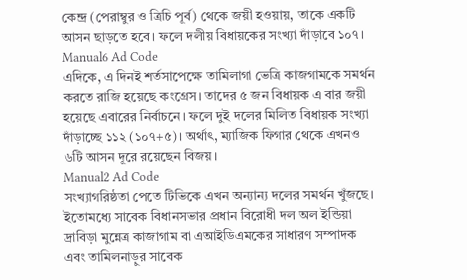কেন্দ্র (পেরাম্বুর ও ত্রিচি পূর্ব) থেকে জয়ী হওয়ায়, তাকে একটি আসন ছাড়তে হবে। ফলে দলীয় বিধায়কের সংখ্যা দাঁড়াবে ১০৭।
Manual6 Ad Code
এদিকে, এ দিনই শর্তসাপেক্ষে তামিলাগা ভেত্রি কাজগামকে সমর্থন করতে রাজি হয়েছে কংগ্রেস। তাদের ৫ জন বিধায়ক এ বার জয়ী হয়েছে এবারের নির্বাচনে। ফলে দুই দলের মিলিত বিধায়ক সংখ্যা দাঁড়াচ্ছে ১১২ (১০৭+৫)। অর্থাৎ, ম্যাজিক ফিগার থেকে এখনও ৬টি আসন দূরে রয়েছেন বিজয়।
Manual2 Ad Code
সংখ্যাগরিষ্ঠতা পেতে টিভিকে এখন অন্যান্য দলের সমর্থন খুঁজছে। ইতোমধ্যে সাবেক বিধানসভার প্রধান বিরোধী দল অল ইন্ডিয়া দ্রাবিড়া মুন্নেত্র কাজাগাম বা এআইডিএমকের সাধারণ সম্পাদক এবং তামিলনাড়ুর সাবেক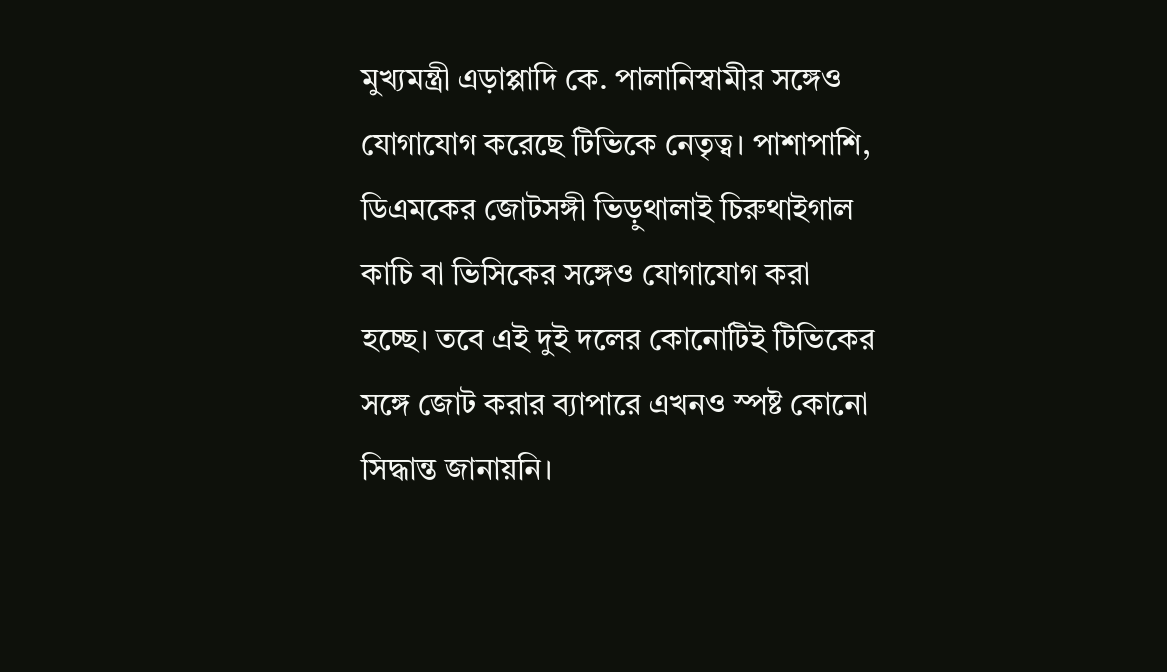মুখ্যমন্ত্রী এড়াপ্পাদি কে. পালানিস্বামীর সঙ্গেও যোগাযোগ করেছে টিভিকে নেতৃত্ব। পাশাপাশি, ডিএমকের জোটসঙ্গী ভিড়ুথালাই চিরুথাইগাল কাচি বা ভিসিকের সঙ্গেও যোগাযোগ করা হচ্ছে। তবে এই দুই দলের কোনোটিই টিভিকের সঙ্গে জোট করার ব্যাপারে এখনও স্পষ্ট কোনো সিদ্ধান্ত জানায়নি।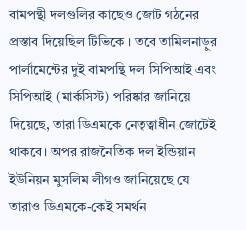বামপন্থী দলগুলির কাছেও জোট গঠনের প্রস্তাব দিয়েছিল টিভিকে । তবে তামিলনাড়ুর পার্লামেন্টের দুই বামপন্থি দল সিপিআই এবং সিপিআই (মার্কসিস্ট) পরিষ্কার জানিয়ে দিয়েছে, তারা ডিএমকে নেতৃত্বাধীন জোটেই থাকবে। অপর রাজনৈতিক দল ইন্ডিয়ান ইউনিয়ন মুসলিম লীগও জানিয়েছে যে তারাও ডিএমকে-কেই সমর্থন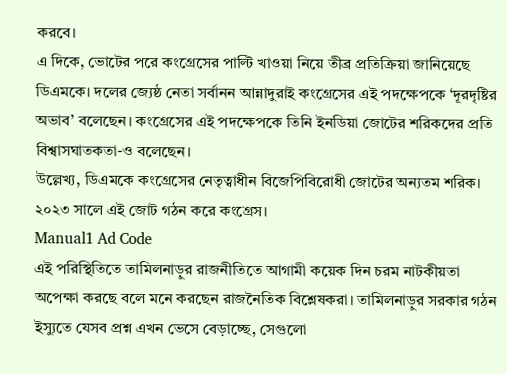করবে।
এ দিকে, ভোটের পরে কংগ্রেসের পাল্টি খাওয়া নিয়ে তীব্র প্রতিক্রিয়া জানিয়েছে ডিএমকে। দলের জ্যেষ্ঠ নেতা সর্বানন আন্নাদুরাই কংগ্রেসের এই পদক্ষেপকে ‘দূরদৃষ্টির অভাব’ বলেছেন। কংগ্রেসের এই পদক্ষেপকে তিনি ইনডিয়া জোটের শরিকদের প্রতি বিশ্বাসঘাতকতা-ও বলেছেন।
উল্লেখ্য, ডিএমকে কংগ্রেসের নেতৃত্বাধীন বিজেপিবিরোধী জোটের অন্যতম শরিক। ২০২৩ সালে এই জোট গঠন করে কংগ্রেস।
Manual1 Ad Code
এই পরিস্থিতিতে তামিলনাড়ুর রাজনীতিতে আগামী কয়েক দিন চরম নাটকীয়তা অপেক্ষা করছে বলে মনে করছেন রাজনৈতিক বিশ্লেষকরা। তামিলনাড়ুর সরকার গঠন ইস্যুতে যেসব প্রশ্ন এখন ভেসে বেড়াচ্ছে, সেগুলো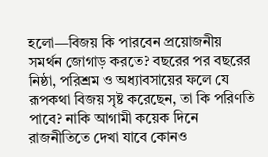হলো—বিজয় কি পারবেন প্রয়োজনীয় সমর্থন জোগাড় করতে? বছরের পর বছরের নিষ্ঠা, পরিশ্রম ও অধ্যাবসায়ের ফলে যে রূপকথা বিজয় সৃষ্ট করেছেন, তা কি পরিণতি পাবে? নাকি আগামী কয়েক দিনে রাজনীতিতে দেখা যাবে কোনও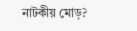নাটকীয় মোড়?